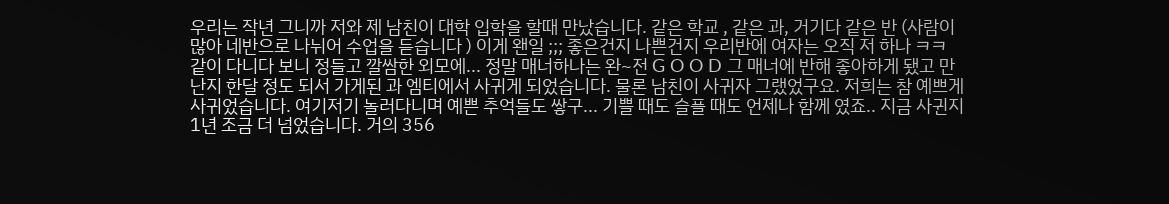우리는 작년 그니까 저와 제 남친이 대학 입학을 할때 만났습니다. 같은 학교 , 같은 과, 거기다 같은 반 (사람이 많아 네반으로 나뉘어 수업을 듣습니다 ) 이게 왠일 ;;; 좋은건지 나쁜건지 우리반에 여자는 오직 저 하나 ㅋㅋ 같이 다니다 보니 정들고 깔쌈한 외모에... 정말 매너하나는 완~전 G O O D 그 매너에 반해 좋아하게 됐고 만난지 한달 정도 되서 가게된 과 엠티에서 사귀게 되었습니다. 물론 남친이 사귀자 그랬었구요. 저희는 참 예쁘게 사귀었습니다. 여기저기 놀러다니며 예쁜 추억들도 쌓구... 기쁠 때도 슬플 때도 언제나 함께 였죠.. 지금 사귄지 1년 조금 더 넘었습니다. 거의 356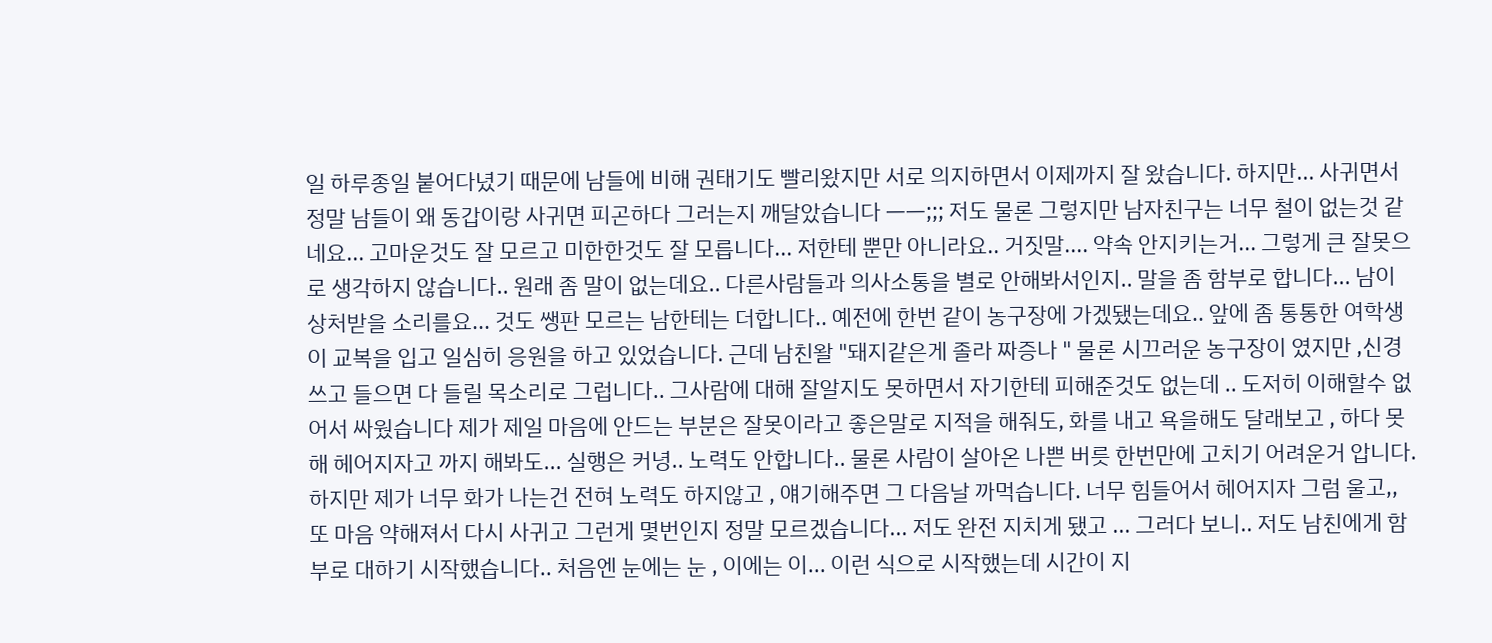일 하루종일 붙어다녔기 때문에 남들에 비해 권태기도 빨리왔지만 서로 의지하면서 이제까지 잘 왔습니다. 하지만... 사귀면서 정말 남들이 왜 동갑이랑 사귀면 피곤하다 그러는지 깨달았습니다 ㅡㅡ;;; 저도 물론 그렇지만 남자친구는 너무 철이 없는것 같네요... 고마운것도 잘 모르고 미한한것도 잘 모릅니다... 저한테 뿐만 아니라요.. 거짓말.... 약속 안지키는거... 그렇게 큰 잘못으로 생각하지 않습니다.. 원래 좀 말이 없는데요.. 다른사람들과 의사소통을 별로 안해봐서인지.. 말을 좀 함부로 합니다... 남이 상처받을 소리를요... 것도 쌩판 모르는 남한테는 더합니다.. 예전에 한번 같이 농구장에 가겠됐는데요.. 앞에 좀 통통한 여학생이 교복을 입고 일심히 응원을 하고 있었습니다. 근데 남친왈 "돼지같은게 졸라 짜증나 " 물론 시끄러운 농구장이 였지만 ,신경쓰고 들으면 다 들릴 목소리로 그럽니다.. 그사람에 대해 잘알지도 못하면서 자기한테 피해준것도 없는데 .. 도저히 이해할수 없어서 싸웠습니다 제가 제일 마음에 안드는 부분은 잘못이라고 좋은말로 지적을 해줘도, 화를 내고 욕을해도 달래보고 , 하다 못해 헤어지자고 까지 해봐도... 실행은 커녕.. 노력도 안합니다.. 물론 사람이 살아온 나쁜 버릇 한번만에 고치기 어려운거 압니다. 하지만 제가 너무 화가 나는건 전혀 노력도 하지않고 , 얘기해주면 그 다음날 까먹습니다. 너무 힘들어서 헤어지자 그럼 울고,, 또 마음 약해져서 다시 사귀고 그런게 몇번인지 정말 모르겠습니다... 저도 완전 지치게 됐고 ... 그러다 보니.. 저도 남친에게 함부로 대하기 시작했습니다.. 처음엔 눈에는 눈 , 이에는 이... 이런 식으로 시작했는데 시간이 지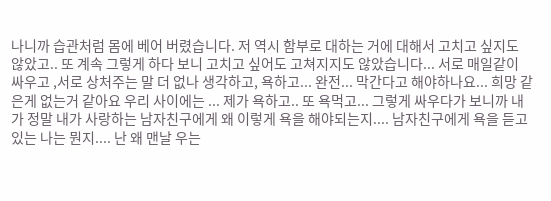나니까 습관처럼 몸에 베어 버렸습니다. 저 역시 함부로 대하는 거에 대해서 고치고 싶지도 않았고.. 또 계속 그렇게 하다 보니 고치고 싶어도 고쳐지지도 않았습니다... 서로 매일같이 싸우고 ,서로 상처주는 말 더 없나 생각하고, 욕하고... 완전... 막간다고 해야하나요... 희망 같은게 없는거 같아요 우리 사이에는 ... 제가 욕하고.. 또 욕먹고... 그렇게 싸우다가 보니까 내가 정말 내가 사랑하는 남자친구에게 왜 이렇게 욕을 해야되는지.... 남자친구에게 욕을 듣고 있는 나는 뭔지.... 난 왜 맨날 우는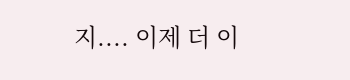지.... 이제 더 이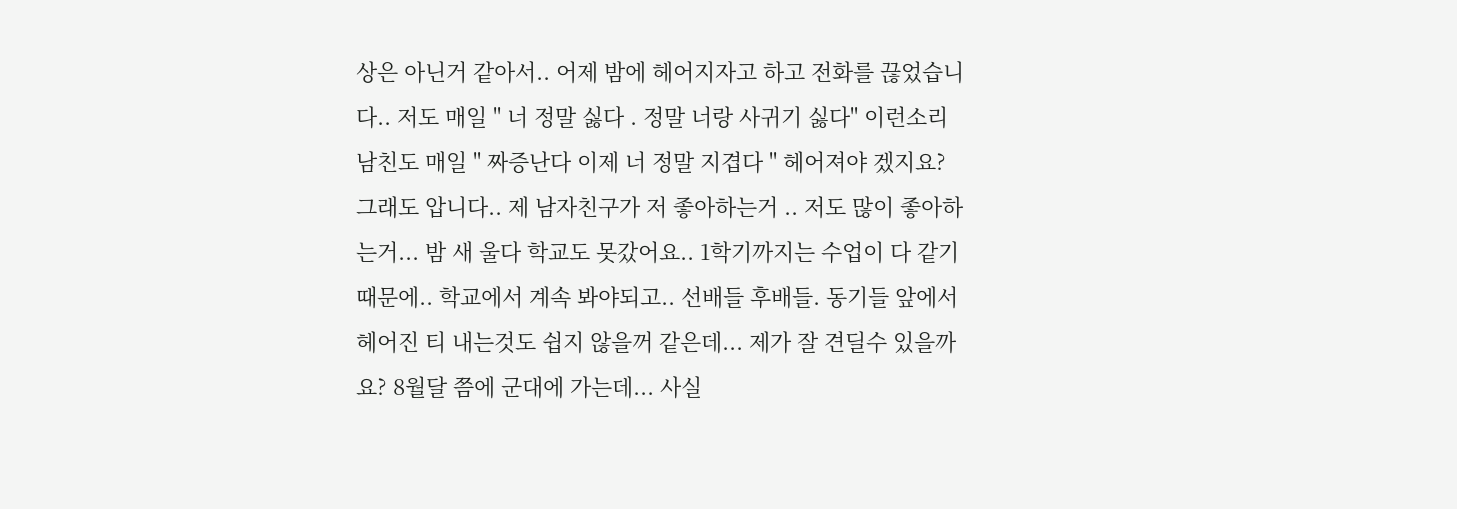상은 아닌거 같아서.. 어제 밤에 헤어지자고 하고 전화를 끊었습니다.. 저도 매일 " 너 정말 싫다 . 정말 너랑 사귀기 싫다" 이런소리 남친도 매일 " 짜증난다 이제 너 정말 지겹다 " 헤어져야 겠지요? 그래도 압니다.. 제 남자친구가 저 좋아하는거 .. 저도 많이 좋아하는거... 밤 새 울다 학교도 못갔어요.. 1학기까지는 수업이 다 같기 때문에.. 학교에서 계속 봐야되고.. 선배들 후배들. 동기들 앞에서 헤어진 티 내는것도 쉽지 않을꺼 같은데... 제가 잘 견딜수 있을까요? 8월달 쯤에 군대에 가는데... 사실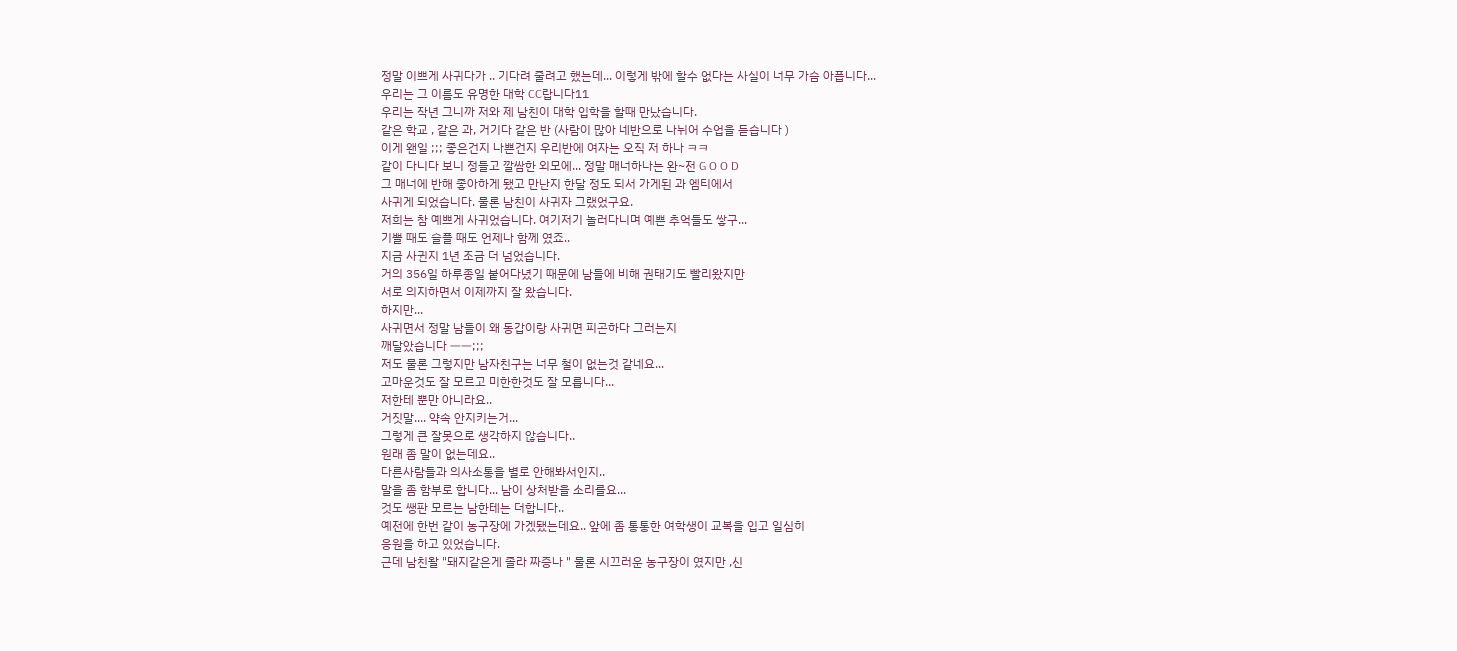정말 이쁘게 사귀다가 .. 기다려 줄려고 했는데... 이렇게 밖에 할수 없다는 사실이 너무 가슴 아픕니다...
우리는 그 이름도 유명한 대학 CC랍니다11
우리는 작년 그니까 저와 제 남친이 대학 입학을 할때 만났습니다.
같은 학교 , 같은 과, 거기다 같은 반 (사람이 많아 네반으로 나뉘어 수업을 듣습니다 )
이게 왠일 ;;; 좋은건지 나쁜건지 우리반에 여자는 오직 저 하나 ㅋㅋ
같이 다니다 보니 정들고 깔쌈한 외모에... 정말 매너하나는 완~전 G O O D
그 매너에 반해 좋아하게 됐고 만난지 한달 정도 되서 가게된 과 엠티에서
사귀게 되었습니다. 물론 남친이 사귀자 그랬었구요.
저희는 참 예쁘게 사귀었습니다. 여기저기 놀러다니며 예쁜 추억들도 쌓구...
기쁠 때도 슬플 때도 언제나 함께 였죠..
지금 사귄지 1년 조금 더 넘었습니다.
거의 356일 하루종일 붙어다녔기 때문에 남들에 비해 권태기도 빨리왔지만
서로 의지하면서 이제까지 잘 왔습니다.
하지만...
사귀면서 정말 남들이 왜 동갑이랑 사귀면 피곤하다 그러는지
깨달았습니다 ㅡㅡ;;;
저도 물론 그렇지만 남자친구는 너무 철이 없는것 같네요...
고마운것도 잘 모르고 미한한것도 잘 모릅니다...
저한테 뿐만 아니라요..
거짓말.... 약속 안지키는거...
그렇게 큰 잘못으로 생각하지 않습니다..
원래 좀 말이 없는데요..
다른사람들과 의사소통을 별로 안해봐서인지..
말을 좀 함부로 합니다... 남이 상처받을 소리를요...
것도 쌩판 모르는 남한테는 더합니다..
예전에 한번 같이 농구장에 가겠됐는데요.. 앞에 좀 통통한 여학생이 교복을 입고 일심히
응원을 하고 있었습니다.
근데 남친왈 "돼지같은게 졸라 짜증나 " 물론 시끄러운 농구장이 였지만 ,신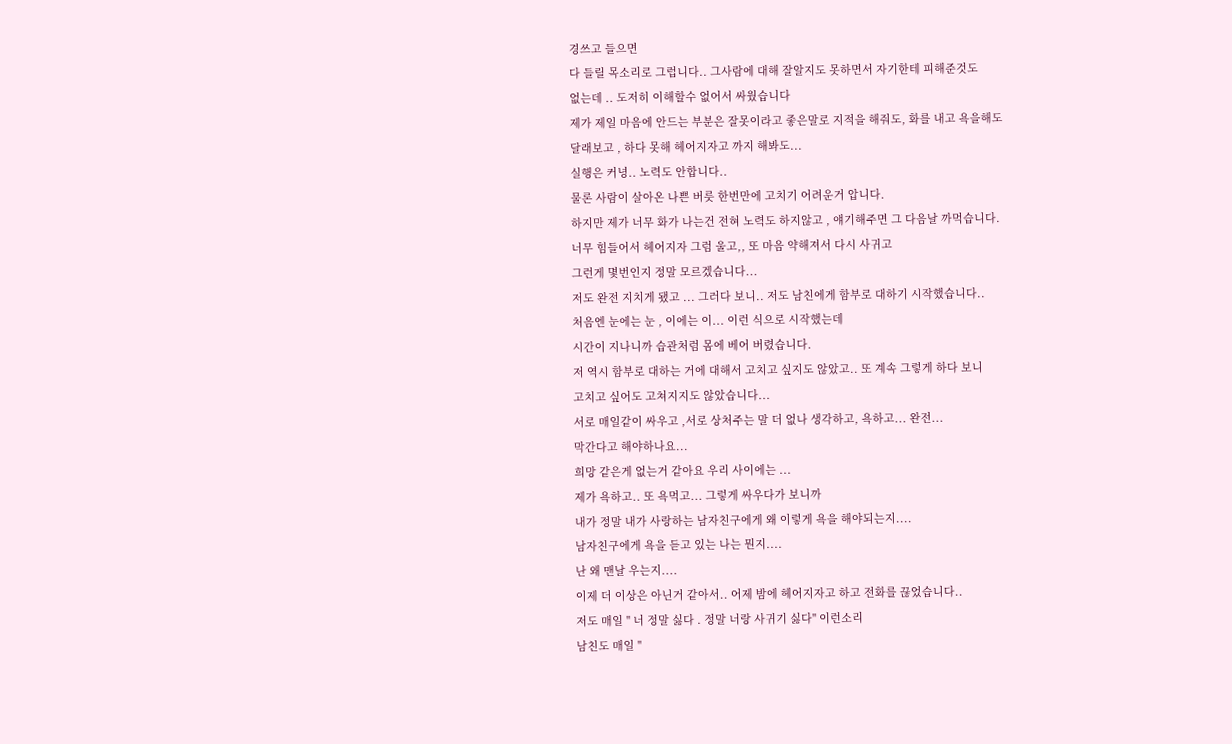경쓰고 들으면
다 들릴 목소리로 그럽니다.. 그사람에 대해 잘알지도 못하면서 자기한테 피해준것도
없는데 .. 도저히 이해할수 없어서 싸웠습니다
제가 제일 마음에 안드는 부분은 잘못이라고 좋은말로 지적을 해줘도, 화를 내고 욕을해도
달래보고 , 하다 못해 헤어지자고 까지 해봐도...
실행은 커녕.. 노력도 안합니다..
물론 사람이 살아온 나쁜 버릇 한번만에 고치기 어려운거 압니다.
하지만 제가 너무 화가 나는건 전혀 노력도 하지않고 , 얘기해주면 그 다음날 까먹습니다.
너무 힘들어서 헤어지자 그럼 울고,, 또 마음 약해져서 다시 사귀고
그런게 몇번인지 정말 모르겠습니다...
저도 완전 지치게 됐고 ... 그러다 보니.. 저도 남친에게 함부로 대하기 시작했습니다..
처음엔 눈에는 눈 , 이에는 이... 이런 식으로 시작했는데
시간이 지나니까 습관처럼 몸에 베어 버렸습니다.
저 역시 함부로 대하는 거에 대해서 고치고 싶지도 않았고.. 또 계속 그렇게 하다 보니
고치고 싶어도 고쳐지지도 않았습니다...
서로 매일같이 싸우고 ,서로 상처주는 말 더 없나 생각하고, 욕하고... 완전...
막간다고 해야하나요...
희망 같은게 없는거 같아요 우리 사이에는 ...
제가 욕하고.. 또 욕먹고... 그렇게 싸우다가 보니까
내가 정말 내가 사랑하는 남자친구에게 왜 이렇게 욕을 해야되는지....
남자친구에게 욕을 듣고 있는 나는 뭔지....
난 왜 맨날 우는지....
이제 더 이상은 아닌거 같아서.. 어제 밤에 헤어지자고 하고 전화를 끊었습니다..
저도 매일 " 너 정말 싫다 . 정말 너랑 사귀기 싫다" 이런소리
남친도 매일 "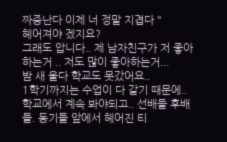짜증난다 이제 너 정말 지겹다 "
헤어져야 겠지요?
그래도 압니다.. 제 남자친구가 저 좋아하는거 .. 저도 많이 좋아하는거...
밤 새 울다 학교도 못갔어요..
1학기까지는 수업이 다 같기 때문에..
학교에서 계속 봐야되고.. 선배들 후배들. 동기들 앞에서 헤어진 티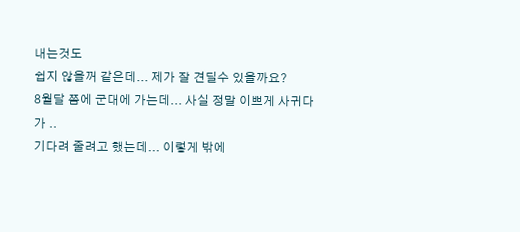내는것도
쉽지 않을꺼 같은데... 제가 잘 견딜수 있을까요?
8월달 쯤에 군대에 가는데... 사실 정말 이쁘게 사귀다가 ..
기다려 줄려고 했는데... 이렇게 밖에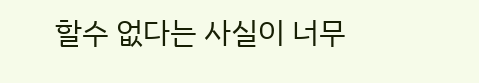할수 없다는 사실이 너무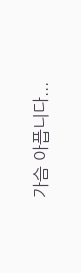가슴 아픕니다...